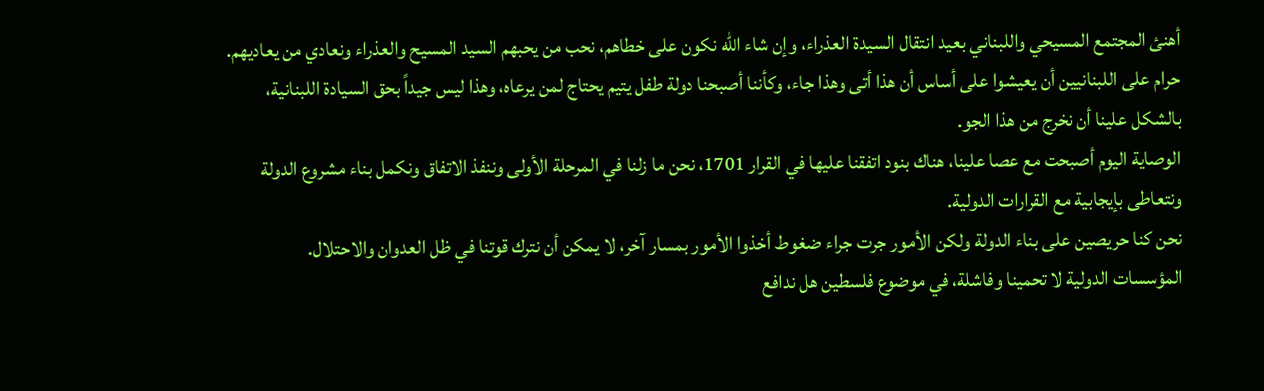أهنئ المجتمع المسيحي واللبناني بعيد انتقال السيدة العذراء، وإن شاء الله نكون على خطاهم، نحب من يحبهم السيد المسيح والعذراء ونعادي من يعاديهم.
حرام على اللبنانيين أن يعيشوا على أساس أن هذا أتى وهذا جاء، وكأننا أصبحنا دولة طفل يتيم يحتاج لمن يرعاه، وهذا ليس جيداً بحق السيادة اللبنانية، بالشكل علينا أن نخرج من هذا الجو.
الوصاية اليوم أصبحت مع عصا علينا، هناك بنود اتفقنا عليها في القرار 1701، نحن ما زلنا في المرحلة الأولى وننفذ الاتفاق ونكمل بناء مشروع الدولة ونتعاطى بإيجابية مع القرارات الدولية.
نحن كنا حريصين على بناء الدولة ولكن الأمور جرت جراء ضغوط أخذوا الأمور بمسار آخر، لا يمكن أن نترك قوتنا في ظل العدوان والاحتلال.
المؤسسات الدولية لا تحمينا وفاشلة، في موضوع فلسطين هل ندافع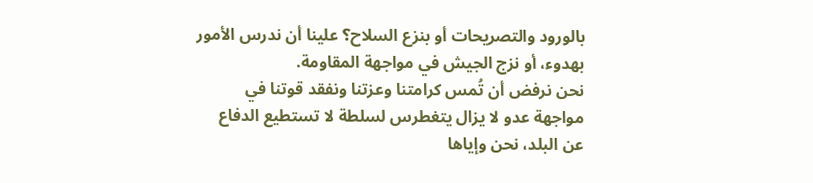بالورود والتصريحات أو بنزع السلاح؟ علينا أن ندرس الأمور بهدوء، أو نزج الجيش في مواجهة المقاومة.
نحن نرفض أن تُمس كرامتنا وعزتنا ونفقد قوتنا في مواجهة عدو لا يزال يتغطرس لسلطة لا تستطيع الدفاع عن البلد، نحن وإياها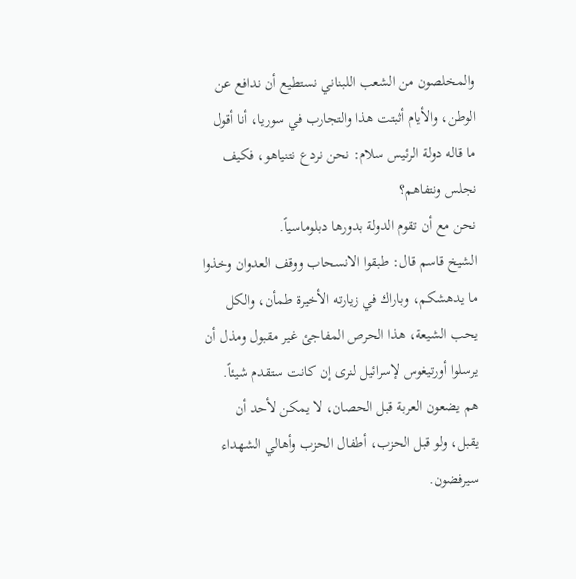والمخلصون من الشعب اللبناني نستطيع أن ندافع عن الوطن، والأيام أثبتت هذا والتجارب في سوريا، أنا أقول ما قاله دولة الرئيس سلام: نحن نردع نتنياهو، فكيف نجلس ونتفاهم؟
نحن مع أن تقوم الدولة بدورها دبلوماسياً.
الشيخ قاسم قال: طبقوا الانسحاب ووقف العدوان وخذوا ما يدهشكم، وباراك في زيارته الأخيرة طمأن، والكل يحب الشيعة، هذا الحرص المفاجئ غير مقبول ومذل أن يرسلوا أورتيغوس لإسرائيل لنرى إن كانت ستقدم شيئاً.
هم يضعون العربة قبل الحصان، لا يمكن لأحد أن يقبل، ولو قبل الحزب، أطفال الحزب وأهالي الشهداء سيرفضون.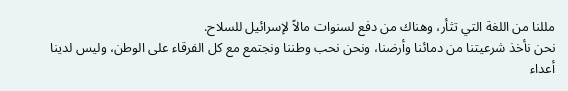مللنا من اللغة التي تثأر، وهناك من دفع لسنوات مالاً لإسرائيل للسلاح.
نحن نأخذ شرعيتنا من دمائنا وأرضنا، ونحن نحب وطننا ونجتمع مع كل الفرقاء على الوطن، وليس لدينا أعداء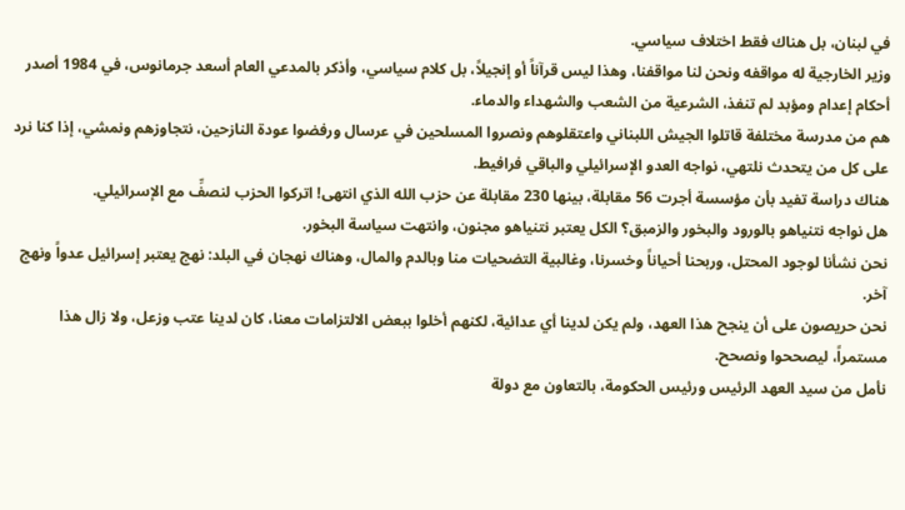في لبنان، بل هناك فقط اختلاف سياسي.
وزير الخارجية له مواقفه ونحن لنا مواقفنا، وهذا ليس قرآناً أو إنجيلاً، بل كلام سياسي، وأذكر بالمدعي العام أسعد جرمانوس، في 1984 أصدر أحكام إعدام ومؤبد لم تنفذ، الشرعية من الشعب والشهداء والدماء.
هم من مدرسة مختلفة قاتلوا الجيش اللبناني واعتقلوهم ونصروا المسلحين في عرسال ورفضوا عودة النازحين، نتجاوزهم ونمشي، إذا كنا نرد على كل من يتحدث نلتهي، نواجه العدو الإسرائيلي والباقي فرافيط.
هناك دراسة تفيد بأن مؤسسة أجرت 56 مقابلة، بينها 230 مقابلة عن حزب الله الذي انتهى! اتركوا الحزب لنصفِّ مع الإسرائيلي.
هل نواجه نتنياهو بالورود والبخور والزمبق؟ الكل يعتبر نتنياهو مجنون، وانتهت سياسة البخور.
نحن نشأنا لوجود المحتل، وربحنا أحياناً وخسرنا، وغالبية التضحيات منا وبالدم والمال، وهناك نهجان في البلد: نهج يعتبر إسرائيل عدواً ونهج آخر.
نحن حريصون على أن ينجح هذا العهد، ولم يكن لدينا أي عدائية، لكنهم أخلوا ببعض الالتزامات معنا، كان لدينا عتب وزعل، ولا زال هذا مستمراً، ليصححوا ونصحح.
نأمل من سيد العهد الرئيس ورئيس الحكومة، بالتعاون مع دولة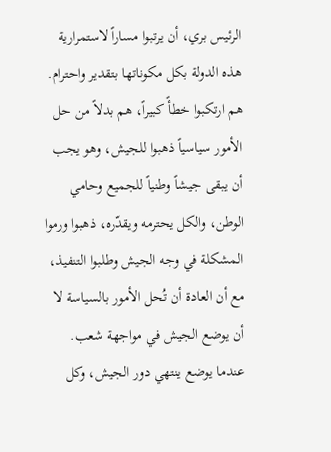الرئيس بري، أن يرتبوا مساراً لاستمرارية هذه الدولة بكل مكوناتها بتقدير واحترام.
هم ارتكبوا خطأً كبيراً، هم بدلاً من حل الأمور سياسياً ذهبوا للجيش، وهو يجب أن يبقى جيشاً وطنياً للجميع وحامي الوطن، والكل يحترمه ويقدّره، ذهبوا ورموا المشكلة في وجه الجيش وطلبوا التنفيذ، مع أن العادة أن تُحل الأمور بالسياسة لا أن يوضع الجيش في مواجهة شعب.
عندما يوضع ينتهي دور الجيش، وكل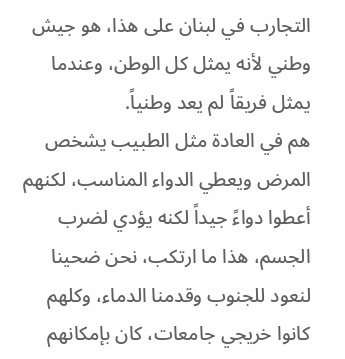التجارب في لبنان على هذا، هو جيش وطني لأنه يمثل كل الوطن، وعندما يمثل فريقاً لم يعد وطنياً.
هم في العادة مثل الطبيب يشخص المرض ويعطي الدواء المناسب، لكنهم أعطوا دواءً جيداً لكنه يؤدي لضرب الجسم، هذا ما ارتكب، نحن ضحينا لنعود للجنوب وقدمنا الدماء، وكلهم كانوا خريجي جامعات، كان بإمكانهم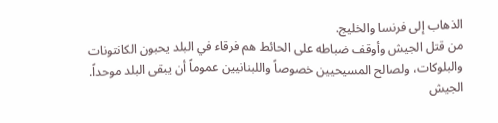الذهاب إلى فرنسا والخليج.
من قتل الجيش وأوقف ضباطه على الحائط هم فرقاء في البلد يحبون الكانتونات والبلوكات، ولصالح المسيحيين خصوصاً واللبنانيين عموماً أن يبقى البلد موحداً.
الجيش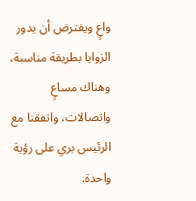واعٍ ويفترض أن يدور الزوايا بطريقة مناسبة، وهناك مساعٍ واتصالات، واتفقنا مع الرئيس بري على رؤية واحدة.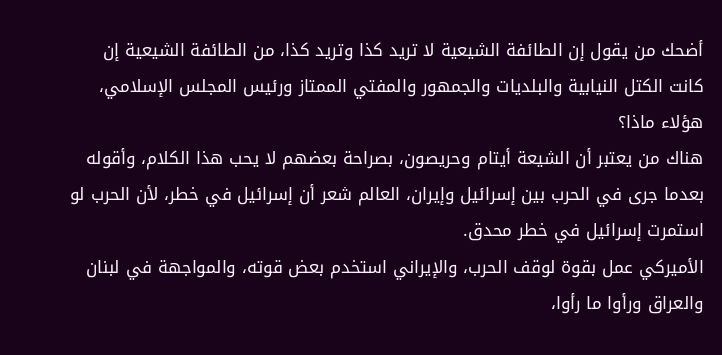أضحك من يقول إن الطائفة الشيعية لا تريد كذا وتريد كذا، من الطائفة الشيعية إن كانت الكتل النيابية والبلديات والجمهور والمفتي الممتاز ورئيس المجلس الإسلامي، هؤلاء ماذا؟
هناك من يعتبر أن الشيعة أيتام وحريصون، بصراحة بعضهم لا يحب هذا الكلام، وأقوله بعدما جرى في الحرب بين إسرائيل وإيران، العالم شعر أن إسرائيل في خطر، لأن الحرب لو استمرت إسرائيل في خطر محدق.
الأميركي عمل بقوة لوقف الحرب، والإيراني استخدم بعض قوته، والمواجهة في لبنان والعراق ورأوا ما رأوا،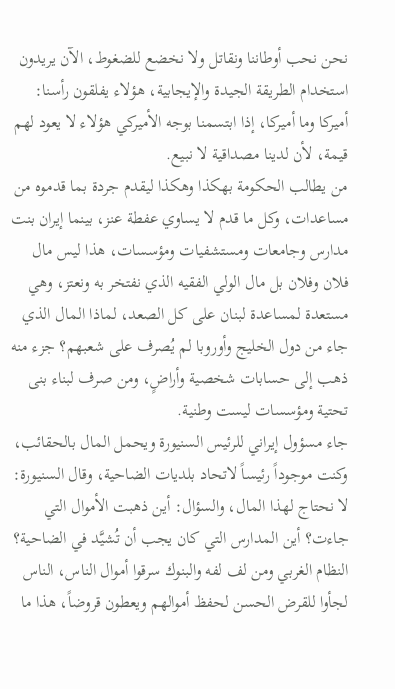نحن نحب أوطاننا ونقاتل ولا نخضع للضغوط، الآن يريدون استخدام الطريقة الجيدة والإيجابية، هؤلاء يفلقون رأسنا: أميركا وما أميركا، إذا ابتسمنا بوجه الأميركي هؤلاء لا يعود لهم قيمة، لأن لدينا مصداقية لا نبيع.
من يطالب الحكومة بهكذا وهكذا ليقدم جردة بما قدموه من مساعدات، وكل ما قدم لا يساوي عفطة عنز، بينما إيران بنت مدارس وجامعات ومستشفيات ومؤسسات، هذا ليس مال فلان وفلان بل مال الولي الفقيه الذي نفتخر به ونعتز، وهي مستعدة لمساعدة لبنان على كل الصعد، لماذا المال الذي جاء من دول الخليج وأوروبا لم يُصرف على شعبهم؟ جزء منه ذهب إلى حسابات شخصية وأراضٍ، ومن صرف لبناء بنى تحتية ومؤسسات ليست وطنية.
جاء مسؤول إيراني للرئيس السنيورة ويحمل المال بالحقائب، وكنت موجوداً رئيساً لاتحاد بلديات الضاحية، وقال السنيورة: لا نحتاج لهذا المال، والسؤال: أين ذهبت الأموال التي جاءت؟ أين المدارس التي كان يجب أن تُشيَّد في الضاحية؟
النظام الغربي ومن لف لفه والبنوك سرقوا أموال الناس، الناس لجأوا للقرض الحسن لحفظ أموالهم ويعطون قروضاً، هذا ما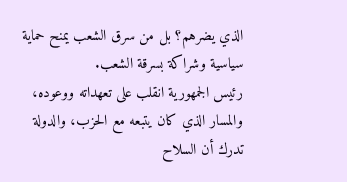الذي يضرهم؟ بل من سرق الشعب يمنح حماية سياسية وشراكة بسرقة الشعب.
رئيس الجمهورية انقلب على تعهداته ووعوده، والمسار الذي كان يتبعه مع الحزب، والدولة تدرك أن السلاح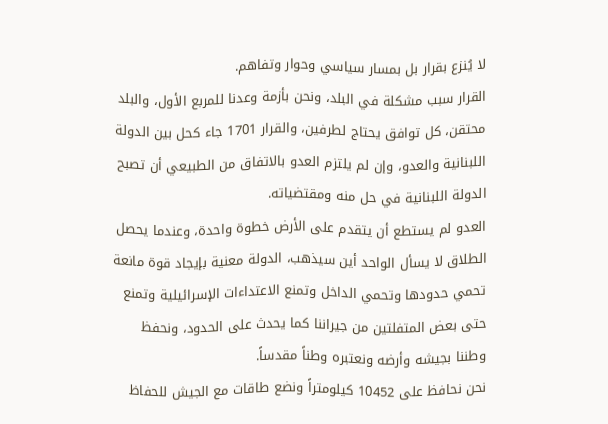لا يُنزع بقرار بل بمسار سياسي وحوار وتفاهم.
القرار سبب مشكلة في البلد، ونحن بأزمة وعدنا للمربع الأول، والبلد محتقن، كل توافق يحتاج لطرفين، والقرار 1701 جاء كحل بين الدولة اللبنانية والعدو، وإن لم يلتزم العدو بالاتفاق من الطبيعي أن تصبح الدولة اللبنانية في حل منه ومقتضياته.
العدو لم يستطع أن يتقدم على الأرض خطوة واحدة، وعندما يحصل الطلاق لا يسأل الواحد أين سيذهب، الدولة معنية بإيجاد قوة مانعة تحمي حدودها وتحمي الداخل وتمنع الاعتداءات الإسرائيلية وتمنع حتى بعض المتفلتين من جيراننا كما يحدث على الحدود، ونحفظ وطننا بجيشه وأرضه ونعتبره وطناً مقدساً.
نحن نحافظ على 10452 كيلومتراً ونضع طاقات مع الجيش للحفاظ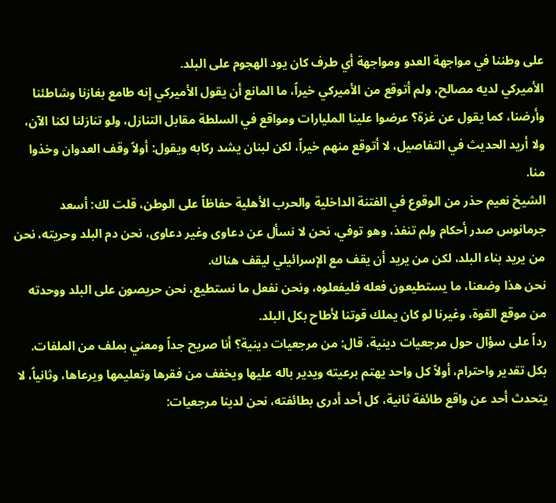على وطننا في مواجهة العدو ومواجهة أي طرف كان يود الهجوم على البلد.
الأميركي لديه مصالح، ولم أتوقع من الأميركي خيراً، ما المانع أن يقول الأميركي إنه طامع بغازنا وشاطئنا وأرضنا، كما يقول عن غزة؟ عرضوا علينا المليارات ومواقع في السلطة مقابل التنازل، ولو تنازلنا لكنا الآن، ولا أريد الحديث في التفاصيل، لا أتوقع منهم خيراً، لكن لبنان يشد ركابه ويقول: أولاً وقف العدوان وخذوا منا.
الشيخ نعيم حذر من الوقوع في الفتنة الداخلية والحرب الأهلية حفاظاً على الوطن، قلت لك: أسعد جرمانوس صدر أحكام ولم تنفذ، وهو توفي، نحن لا نسأل عن دعاوى وغير دعاوى، نحن دم البلد وحريته، نحن من يريد بناء البلد، لكن من يريد أن يقف مع الإسرائيلي ليقف هناك.
نحن هذا وضعنا، ما يستطيعون فعله فليفعلوه، ونحن نفعل ما نستطيع، نحن حريصون على البلد ووحدته من موقع القوة، وغيرنا لو كان يملك قوتنا لأطاح بكل البلد.
رداً على سؤال حول مرجعيات دينية، قال: من مرجعيات دينية؟ أنا صريح جداً ومعني بملف من الملفات.
بكل تقدير واحترام، أولاً كل واحد يهتم برعيته ويدير باله عليها ويخفف من فقرها وتعليمها ويرعاها، وثانياً، لا يتحدث أحد عن واقع طائفة ثانية، كل أحد أدرى بطائفته، نحن لدينا مرجعيات: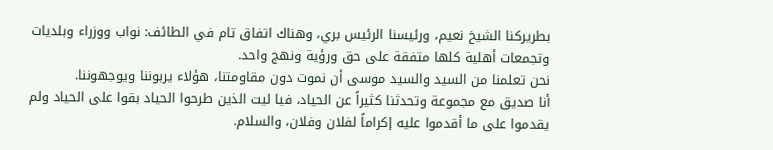بطريركنا الشيخ نعيم، ورئيسنا الرئيس بري، وهناك اتفاق تام في الطائف: نواب ووزراء وبلديات وتجمعات أهلية كلها متفقة على حق ورؤية ونهج واحد.
نحن تعلمنا من السيد والسيد موسى أن نموت دون مقاومتنا، هؤلاء يربوننا ويوجهوننا.
أنا صديق مع مجموعة وتحدثنا كثيراً عن الحياد، فيا ليت الذين طرحوا الحياد بقوا على الحياد ولم يقدموا على ما أقدموا عليه إكراماً لفلان وفلان، والسلام.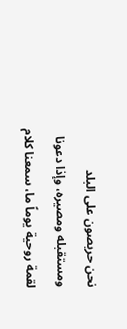نحن حريصون على البلد ومستقبله ومصيره، وإذا دعونا لقمة روحية يوماً ما، سمعنا كلام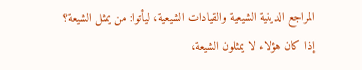المراجع الدينية الشيعية والقيادات الشيعية، ليأتوا: من يمثل الشيعة؟ إذا كان هؤلاء لا يمثلون الشيعة،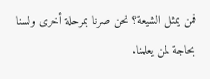فمن يمثل الشيعة؟ نحن صرنا بمرحلة أخرى ولسنا بحاجة لمن يعلمنا.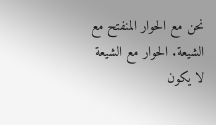نحن مع الحوار المنفتح مع الشيعة. الحوار مع الشيعة لا يكون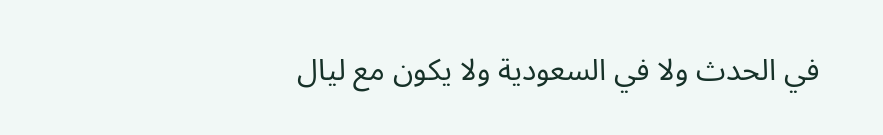في الحدث ولا في السعودية ولا يكون مع ليال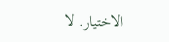الاختيار. لا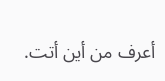أعرف من أين أتت.